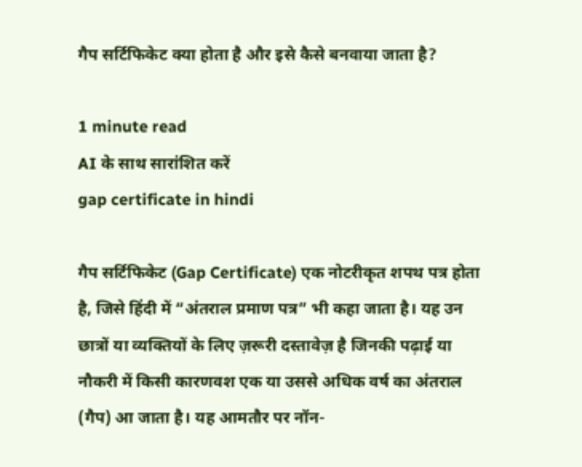गैप सर्टिफिकेट क्या होता है और इसे कैसे बनवाया जाता है?

1 minute read
AI के साथ सारांशित करें
gap certificate in hindi

गैप सर्टिफिकेट (Gap Certificate) एक नोटरीकृत शपथ पत्र होता है, जिसे हिंदी में “अंतराल प्रमाण पत्र” भी कहा जाता है। यह उन छात्रों या व्यक्तियों के लिए ज़रूरी दस्तावेज़ है जिनकी पढ़ाई या नौकरी में किसी कारणवश एक या उससे अधिक वर्ष का अंतराल (गैप) आ जाता है। यह आमतौर पर नॉन-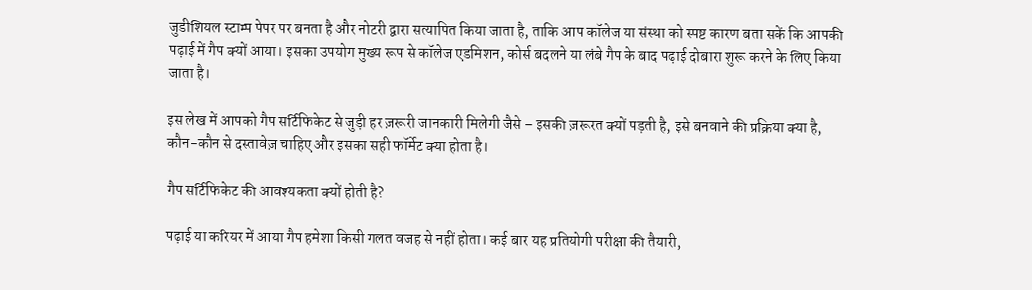जुडीशियल स्टाम्प पेपर पर बनता है और नोटरी द्वारा सत्यापित किया जाता है, ताकि आप कॉलेज या संस्था को स्पष्ट कारण बता सकें कि आपकी पढ़ाई में गैप क्यों आया। इसका उपयोग मुख्य रूप से कॉलेज एडमिशन, कोर्स बदलने या लंबे गैप के बाद पढ़ाई दोबारा शुरू करने के लिए किया जाता है।

इस लेख में आपको गैप सर्टिफिकेट से जुड़ी हर ज़रूरी जानकारी मिलेगी जैसे – इसकी ज़रूरत क्यों पड़ती है, इसे बनवाने की प्रक्रिया क्या है, कौन-कौन से दस्तावेज़ चाहिए और इसका सही फॉर्मेट क्या होता है।

गैप सर्टिफिकेट की आवश्यकता क्यों होती है?

पढ़ाई या करियर में आया गैप हमेशा किसी गलत वजह से नहीं होता। कई बार यह प्रतियोगी परीक्षा की तैयारी,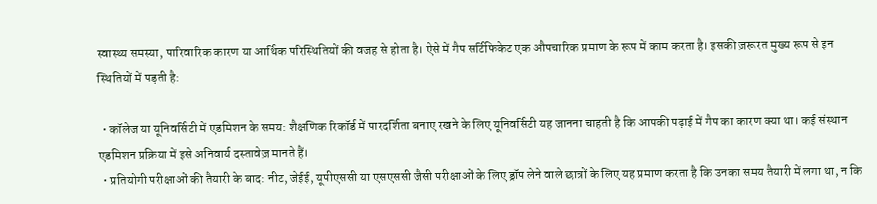स्वास्थ्य समस्या, पारिवारिक कारण या आर्थिक परिस्थितियों की वजह से होता है। ऐसे में गैप सर्टिफिकेट एक औपचारिक प्रमाण के रूप में काम करता है। इसकी ज़रूरत मुख्य रूप से इन स्थितियों में पड़ती है:

  • कॉलेज या यूनिवर्सिटी में एडमिशन के समय: शैक्षणिक रिकॉर्ड में पारदर्शिता बनाए रखने के लिए यूनिवर्सिटी यह जानना चाहती है कि आपकी पढ़ाई में गैप का कारण क्या था। कई संस्थान एडमिशन प्रक्रिया में इसे अनिवार्य दस्तावेज़ मानते हैं।
  • प्रतियोगी परीक्षाओं की तैयारी के बाद: नीट, जेईई, यूपीएससी या एसएससी जैसी परीक्षाओं के लिए ड्रॉप लेने वाले छात्रों के लिए यह प्रमाण करता है कि उनका समय तैयारी में लगा था, न कि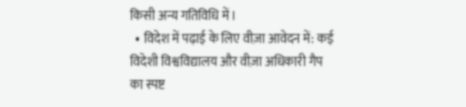किसी अन्य गतिविधि में।
  • विदेश में पढ़ाई के लिए वीज़ा आवेदन में: कई विदेशी विश्वविद्यालय और वीज़ा अधिकारी गैप का स्पष्ट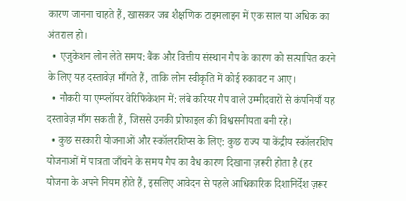कारण जानना चाहते हैं, खासकर जब शैक्षणिक टाइमलाइन में एक साल या अधिक का अंतराल हो।
  • एजुकेशन लोन लेते समय: बैंक और वित्तीय संस्थान गैप के कारण को सत्यापित करने के लिए यह दस्तावेज़ माँगते हैं, ताकि लोन स्वीकृति में कोई रुकावट न आए।
  • नौकरी या एम्प्लॉयर वेरिफिकेशन में: लंबे करियर गैप वाले उम्मीदवारों से कंपनियाँ यह दस्तावेज़ माँग सकती हैं, जिससे उनकी प्रोफाइल की विश्वसनीयता बनी रहे।
  • कुछ सरकारी योजनाओं और स्कॉलरशिप्स के लिए: कुछ राज्य या केंद्रीय स्कॉलरशिप योजनाओं में पात्रता जाँचने के समय गैप का वैध कारण दिखाना ज़रूरी होता है (हर योजना के अपने नियम होते हैं, इसलिए आवेदन से पहले आधिकारिक दिशानिर्देश ज़रूर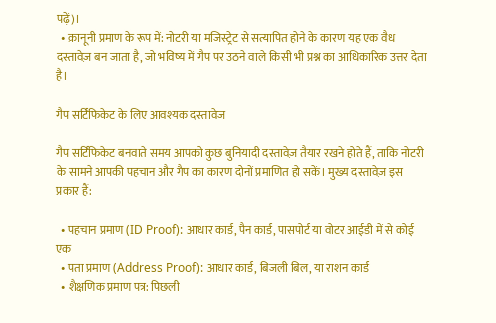पढ़ें)।
  • क़ानूनी प्रमाण के रूप में: नोटरी या मजिस्ट्रेट से सत्यापित होने के कारण यह एक वैध दस्तावेज़ बन जाता है, जो भविष्य में गैप पर उठने वाले किसी भी प्रश्न का आधिकारिक उत्तर देता है।

गैप सर्टिफिकेट के लिए आवश्यक दस्तावेज

गैप सर्टिफिकेट बनवाते समय आपको कुछ बुनियादी दस्तावेज़ तैयार रखने होते हैं, ताकि नोटरी के सामने आपकी पहचान और गैप का कारण दोनों प्रमाणित हो सकें। मुख्य दस्तावेज़ इस प्रकार हैं:

  • पहचान प्रमाण (ID Proof): आधार कार्ड, पैन कार्ड, पासपोर्ट या वोटर आईडी में से कोई एक
  • पता प्रमाण (Address Proof): आधार कार्ड, बिजली बिल, या राशन कार्ड
  • शैक्षणिक प्रमाण पत्र: पिछली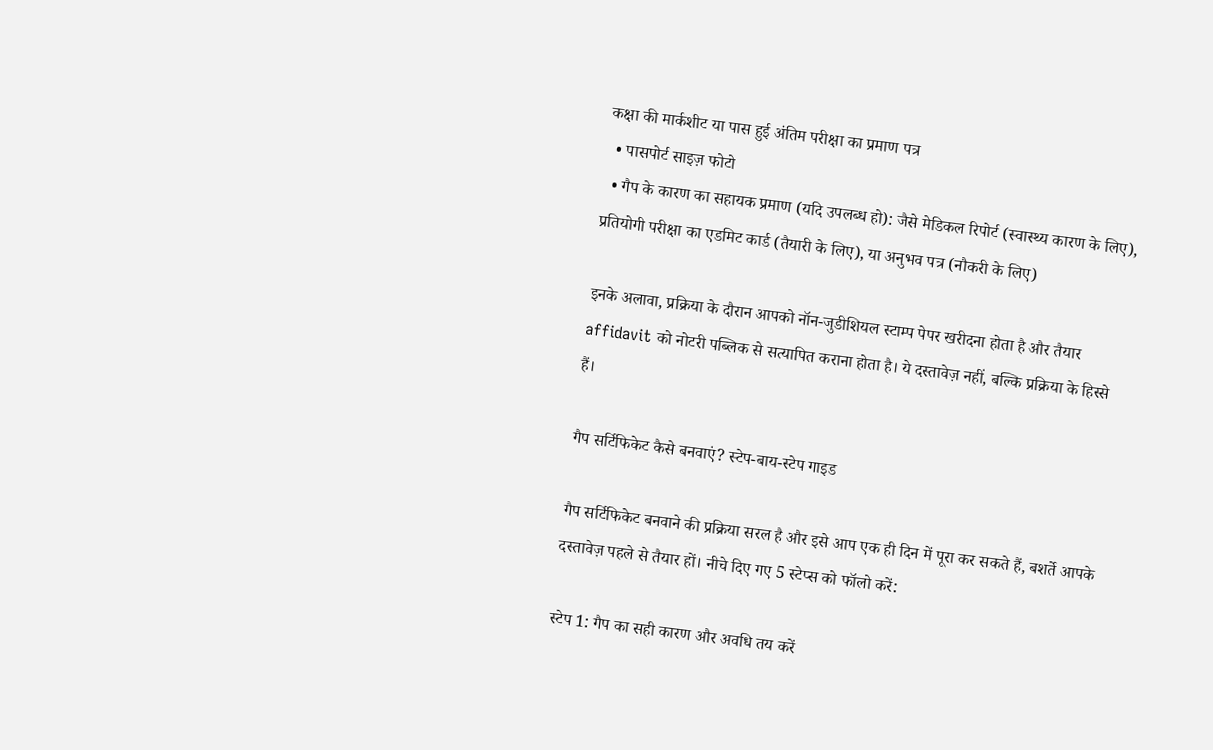कक्षा की मार्कशीट या पास हुई अंतिम परीक्षा का प्रमाण पत्र
  • पासपोर्ट साइज़ फोटो
  • गैप के कारण का सहायक प्रमाण (यदि उपलब्ध हो): जैसे मेडिकल रिपोर्ट (स्वास्थ्य कारण के लिए), प्रतियोगी परीक्षा का एडमिट कार्ड (तैयारी के लिए), या अनुभव पत्र (नौकरी के लिए)

इनके अलावा, प्रक्रिया के दौरान आपको नॉन-जुडीशियल स्टाम्प पेपर खरीदना होता है और तैयार affidavit को नोटरी पब्लिक से सत्यापित कराना होता है। ये दस्तावेज़ नहीं, बल्कि प्रक्रिया के हिस्से हैं।

गैप सर्टिफिकेट कैसे बनवाएं? स्टेप-बाय-स्टेप गाइड

गैप सर्टिफिकेट बनवाने की प्रक्रिया सरल है और इसे आप एक ही दिन में पूरा कर सकते हैं, बशर्ते आपके दस्तावेज़ पहले से तैयार हों। नीचे दिए गए 5 स्टेप्स को फॉलो करें:

स्टेप 1: गैप का सही कारण और अवधि तय करें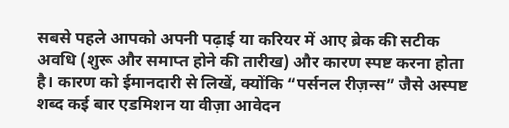सबसे पहले आपको अपनी पढ़ाई या करियर में आए ब्रेक की सटीक अवधि (शुरू और समाप्त होने की तारीख) और कारण स्पष्ट करना होता है। कारण को ईमानदारी से लिखें, क्योंकि “पर्सनल रीज़न्स” जैसे अस्पष्ट शब्द कई बार एडमिशन या वीज़ा आवेदन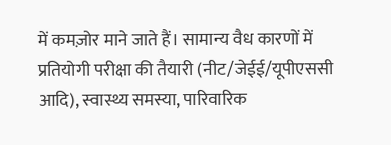में कमज़ोर माने जाते हैं। सामान्य वैध कारणों में प्रतियोगी परीक्षा की तैयारी (नीट/जेईई/यूपीएससी आदि), स्वास्थ्य समस्या, पारिवारिक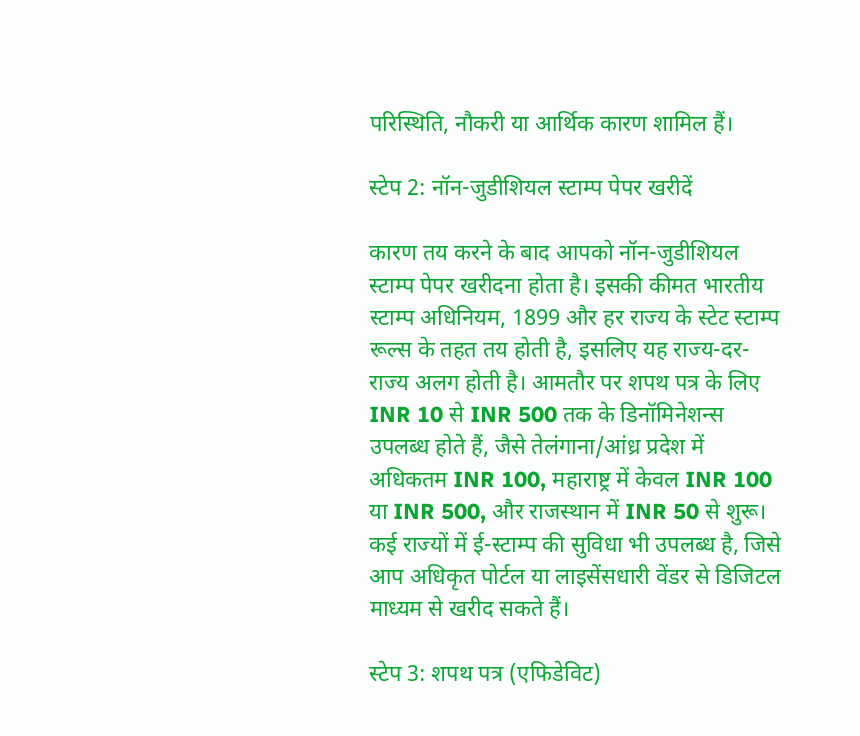परिस्थिति, नौकरी या आर्थिक कारण शामिल हैं।

स्टेप 2: नॉन-जुडीशियल स्टाम्प पेपर खरीदें

कारण तय करने के बाद आपको नॉन-जुडीशियल स्टाम्प पेपर खरीदना होता है। इसकी कीमत भारतीय स्टाम्प अधिनियम, 1899 और हर राज्य के स्टेट स्टाम्प रूल्स के तहत तय होती है, इसलिए यह राज्य-दर-राज्य अलग होती है। आमतौर पर शपथ पत्र के लिए INR 10 से INR 500 तक के डिनॉमिनेशन्स उपलब्ध होते हैं, जैसे तेलंगाना/आंध्र प्रदेश में अधिकतम INR 100, महाराष्ट्र में केवल INR 100 या INR 500, और राजस्थान में INR 50 से शुरू। कई राज्यों में ई-स्टाम्प की सुविधा भी उपलब्ध है, जिसे आप अधिकृत पोर्टल या लाइसेंसधारी वेंडर से डिजिटल माध्यम से खरीद सकते हैं।

स्टेप 3: शपथ पत्र (एफिडेविट)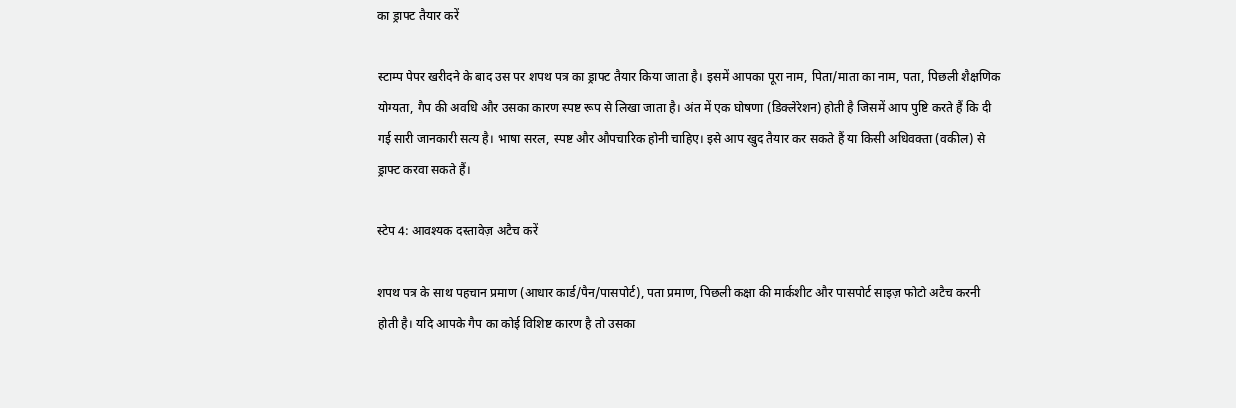का ड्राफ्ट तैयार करें

स्टाम्प पेपर खरीदने के बाद उस पर शपथ पत्र का ड्राफ्ट तैयार किया जाता है। इसमें आपका पूरा नाम, पिता/माता का नाम, पता, पिछली शैक्षणिक योग्यता, गैप की अवधि और उसका कारण स्पष्ट रूप से लिखा जाता है। अंत में एक घोषणा (डिक्लेरेशन) होती है जिसमें आप पुष्टि करते हैं कि दी गई सारी जानकारी सत्य है। भाषा सरल, स्पष्ट और औपचारिक होनी चाहिए। इसे आप खुद तैयार कर सकते हैं या किसी अधिवक्ता (वकील) से ड्राफ्ट करवा सकते हैं।

स्टेप 4: आवश्यक दस्तावेज़ अटैच करें

शपथ पत्र के साथ पहचान प्रमाण (आधार कार्ड/पैन/पासपोर्ट), पता प्रमाण, पिछली कक्षा की मार्कशीट और पासपोर्ट साइज़ फोटो अटैच करनी होती है। यदि आपके गैप का कोई विशिष्ट कारण है तो उसका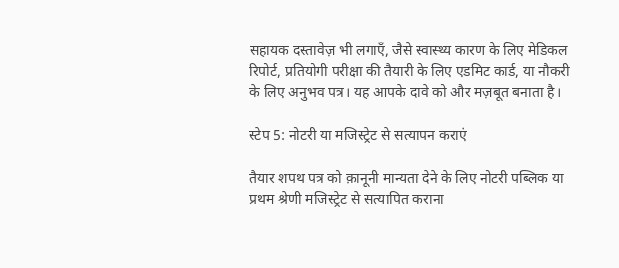सहायक दस्तावेज़ भी लगाएँ, जैसे स्वास्थ्य कारण के लिए मेडिकल रिपोर्ट, प्रतियोगी परीक्षा की तैयारी के लिए एडमिट कार्ड, या नौकरी के लिए अनुभव पत्र। यह आपके दावे को और मज़बूत बनाता है।

स्टेप 5: नोटरी या मजिस्ट्रेट से सत्यापन कराएं

तैयार शपथ पत्र को क़ानूनी मान्यता देने के लिए नोटरी पब्लिक या प्रथम श्रेणी मजिस्ट्रेट से सत्यापित कराना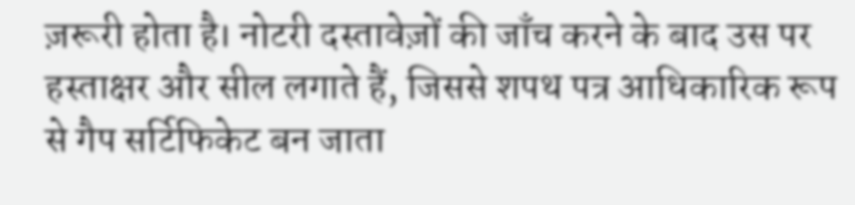ज़रूरी होता है। नोटरी दस्तावेज़ों की जाँच करने के बाद उस पर हस्ताक्षर और सील लगाते हैं, जिससे शपथ पत्र आधिकारिक रूप से गैप सर्टिफिकेट बन जाता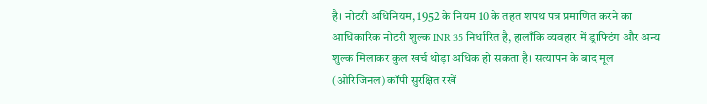है। नोटरी अधिनियम, 1952 के नियम 10 के तहत शपथ पत्र प्रमाणित करने का आधिकारिक नोटरी शुल्क INR 35 निर्धारित है, हालाँकि व्यवहार में ड्राफ्टिंग और अन्य शुल्क मिलाकर कुल खर्च थोड़ा अधिक हो सकता है। सत्यापन के बाद मूल (ओरिजिनल) कॉपी सुरक्षित रखें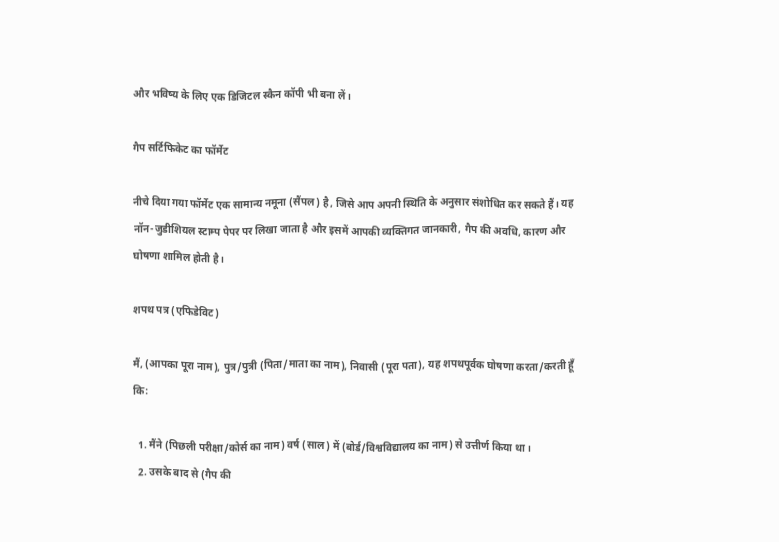और भविष्य के लिए एक डिजिटल स्कैन कॉपी भी बना लें।

गैप सर्टिफिकेट का फॉर्मेट

नीचे दिया गया फॉर्मेट एक सामान्य नमूना (सैंपल) है, जिसे आप अपनी स्थिति के अनुसार संशोधित कर सकते हैं। यह नॉन-जुडीशियल स्टाम्प पेपर पर लिखा जाता है और इसमें आपकी व्यक्तिगत जानकारी, गैप की अवधि, कारण और घोषणा शामिल होती है।

शपथ पत्र (एफिडेविट)

मैं, (आपका पूरा नाम), पुत्र/पुत्री (पिता/माता का नाम), निवासी (पूरा पता), यह शपथपूर्वक घोषणा करता/करती हूँ कि:

  1. मैंने (पिछली परीक्षा/कोर्स का नाम) वर्ष (साल) में (बोर्ड/विश्वविद्यालय का नाम) से उत्तीर्ण किया था।
  2. उसके बाद से (गैप की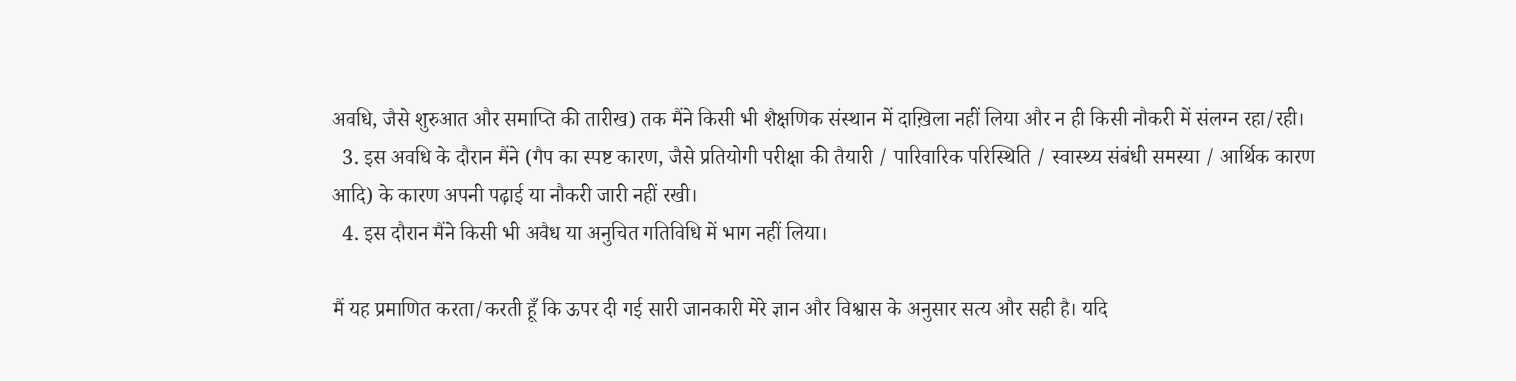अवधि, जैसे शुरुआत और समाप्ति की तारीख) तक मैंने किसी भी शैक्षणिक संस्थान में दाख़िला नहीं लिया और न ही किसी नौकरी में संलग्न रहा/रही।
  3. इस अवधि के दौरान मैंने (गैप का स्पष्ट कारण, जैसे प्रतियोगी परीक्षा की तैयारी / पारिवारिक परिस्थिति / स्वास्थ्य संबंधी समस्या / आर्थिक कारण आदि) के कारण अपनी पढ़ाई या नौकरी जारी नहीं रखी।
  4. इस दौरान मैंने किसी भी अवैध या अनुचित गतिविधि में भाग नहीं लिया।

मैं यह प्रमाणित करता/करती हूँ कि ऊपर दी गई सारी जानकारी मेरे ज्ञान और विश्वास के अनुसार सत्य और सही है। यदि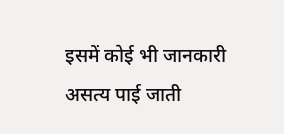इसमें कोई भी जानकारी असत्य पाई जाती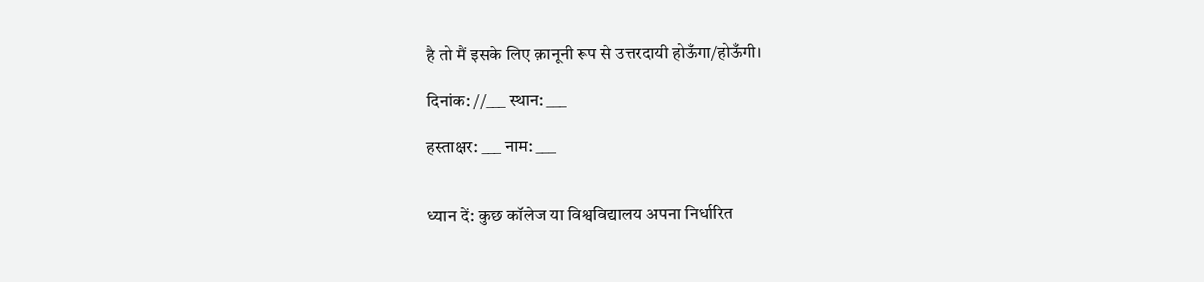है तो मैं इसके लिए क़ानूनी रूप से उत्तरदायी होऊँगा/होऊँगी।

दिनांक: //___ स्थान: ___

हस्ताक्षर: ___ नाम: ___


ध्यान दें: कुछ कॉलेज या विश्वविद्यालय अपना निर्धारित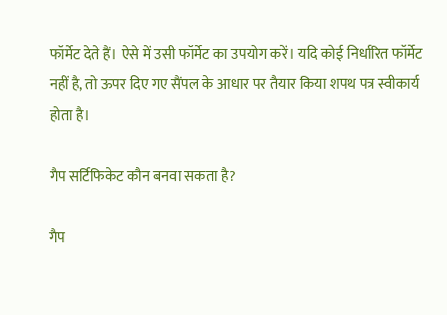फॉर्मेट देते हैं। ऐसे में उसी फॉर्मेट का उपयोग करें। यदि कोई निर्धारित फॉर्मेट नहीं है, तो ऊपर दिए गए सैंपल के आधार पर तैयार किया शपथ पत्र स्वीकार्य होता है।

गैप सर्टिफिकेट कौन बनवा सकता है?

गैप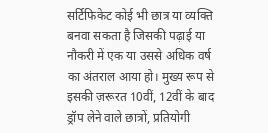सर्टिफिकेट कोई भी छात्र या व्यक्ति बनवा सकता है जिसकी पढ़ाई या नौकरी में एक या उससे अधिक वर्ष का अंतराल आया हो। मुख्य रूप से इसकी ज़रूरत 10वीं, 12वीं के बाद ड्रॉप लेने वाले छात्रों, प्रतियोगी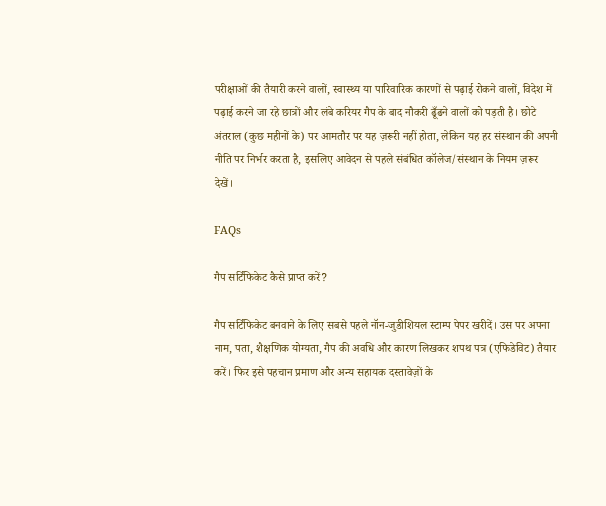परीक्षाओं की तैयारी करने वालों, स्वास्थ्य या पारिवारिक कारणों से पढ़ाई रोकने वालों, विदेश में पढ़ाई करने जा रहे छात्रों और लंबे करियर गैप के बाद नौकरी ढूँढने वालों को पड़ती है। छोटे अंतराल (कुछ महीनों के) पर आमतौर पर यह ज़रूरी नहीं होता, लेकिन यह हर संस्थान की अपनी नीति पर निर्भर करता है, इसलिए आवेदन से पहले संबंधित कॉलेज/संस्थान के नियम ज़रूर देखें।

FAQs

गैप सर्टिफिकेट कैसे प्राप्त करें?

गैप सर्टिफिकेट बनवाने के लिए सबसे पहले नॉन-जुडीशियल स्टाम्प पेपर खरीदें। उस पर अपना नाम, पता, शैक्षणिक योग्यता, गैप की अवधि और कारण लिखकर शपथ पत्र (एफिडेविट) तैयार करें। फिर इसे पहचान प्रमाण और अन्य सहायक दस्तावेज़ों के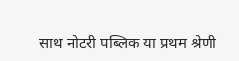साथ नोटरी पब्लिक या प्रथम श्रेणी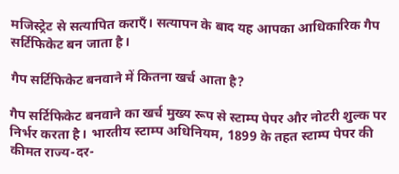मजिस्ट्रेट से सत्यापित कराएँ। सत्यापन के बाद यह आपका आधिकारिक गैप सर्टिफिकेट बन जाता है।

गैप सर्टिफिकेट बनवाने में कितना खर्च आता है?

गैप सर्टिफिकेट बनवाने का खर्च मुख्य रूप से स्टाम्प पेपर और नोटरी शुल्क पर निर्भर करता है। भारतीय स्टाम्प अधिनियम, 1899 के तहत स्टाम्प पेपर की कीमत राज्य-दर-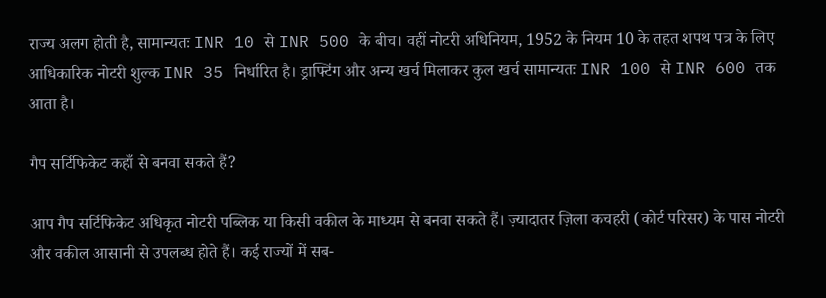राज्य अलग होती है, सामान्यतः INR 10 से INR 500 के बीच। वहीं नोटरी अधिनियम, 1952 के नियम 10 के तहत शपथ पत्र के लिए आधिकारिक नोटरी शुल्क INR 35 निर्धारित है। ड्राफ्टिंग और अन्य खर्च मिलाकर कुल खर्च सामान्यतः INR 100 से INR 600 तक आता है।

गैप सर्टिफिकेट कहाँ से बनवा सकते हैं?

आप गैप सर्टिफिकेट अधिकृत नोटरी पब्लिक या किसी वकील के माध्यम से बनवा सकते हैं। ज़्यादातर ज़िला कचहरी (कोर्ट परिसर) के पास नोटरी और वकील आसानी से उपलब्ध होते हैं। कई राज्यों में सब-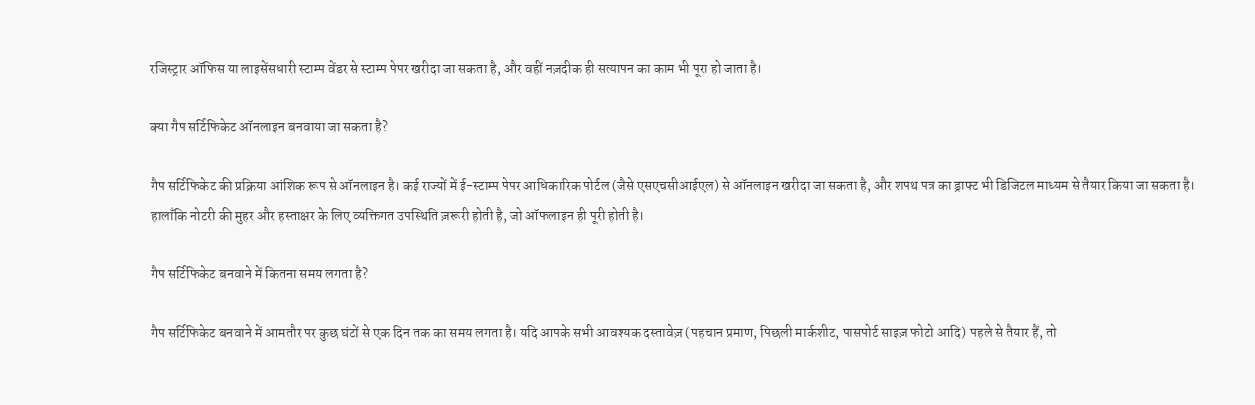रजिस्ट्रार ऑफिस या लाइसेंसधारी स्टाम्प वेंडर से स्टाम्प पेपर खरीदा जा सकता है, और वहीं नज़दीक ही सत्यापन का काम भी पूरा हो जाता है।

क्या गैप सर्टिफिकेट ऑनलाइन बनवाया जा सकता है?

गैप सर्टिफिकेट की प्रक्रिया आंशिक रूप से ऑनलाइन है। कई राज्यों में ई-स्टाम्प पेपर आधिकारिक पोर्टल (जैसे एसएचसीआईएल) से ऑनलाइन खरीदा जा सकता है, और शपथ पत्र का ड्राफ्ट भी डिजिटल माध्यम से तैयार किया जा सकता है। हालाँकि नोटरी की मुहर और हस्ताक्षर के लिए व्यक्तिगत उपस्थिति ज़रूरी होती है, जो ऑफलाइन ही पूरी होती है।

गैप सर्टिफिकेट बनवाने में कितना समय लगता है?

गैप सर्टिफिकेट बनवाने में आमतौर पर कुछ घंटों से एक दिन तक का समय लगता है। यदि आपके सभी आवश्यक दस्तावेज़ (पहचान प्रमाण, पिछली मार्कशीट, पासपोर्ट साइज़ फोटो आदि) पहले से तैयार हैं, तो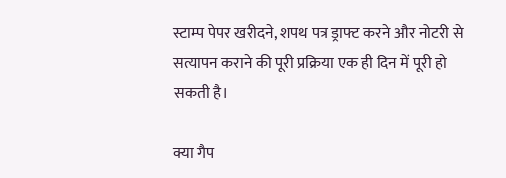स्टाम्प पेपर खरीदने, शपथ पत्र ड्राफ्ट करने और नोटरी से सत्यापन कराने की पूरी प्रक्रिया एक ही दिन में पूरी हो सकती है।

क्या गैप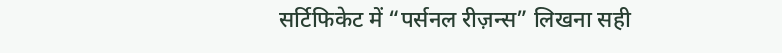सर्टिफिकेट में “पर्सनल रीज़न्स” लिखना सही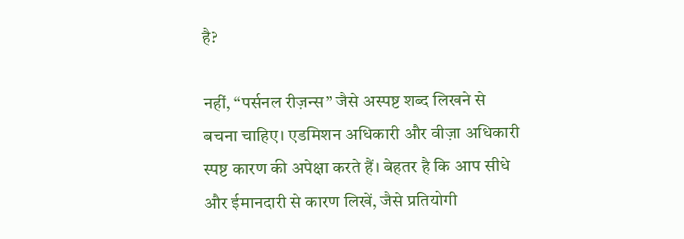है?

नहीं, “पर्सनल रीज़न्स” जैसे अस्पष्ट शब्द लिखने से बचना चाहिए। एडमिशन अधिकारी और वीज़ा अधिकारी स्पष्ट कारण की अपेक्षा करते हैं। बेहतर है कि आप सीधे और ईमानदारी से कारण लिखें, जैसे प्रतियोगी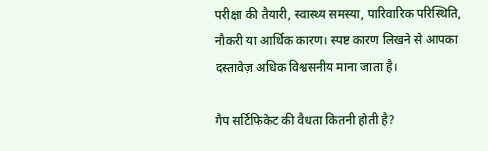परीक्षा की तैयारी, स्वास्थ्य समस्या, पारिवारिक परिस्थिति, नौकरी या आर्थिक कारण। स्पष्ट कारण लिखने से आपका दस्तावेज़ अधिक विश्वसनीय माना जाता है।

गैप सर्टिफिकेट की वैधता कितनी होती है?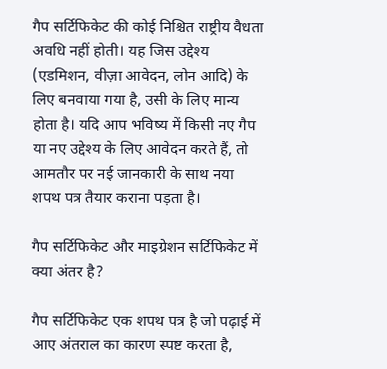गैप सर्टिफिकेट की कोई निश्चित राष्ट्रीय वैधता अवधि नहीं होती। यह जिस उद्देश्य (एडमिशन, वीज़ा आवेदन, लोन आदि) के लिए बनवाया गया है, उसी के लिए मान्य होता है। यदि आप भविष्य में किसी नए गैप या नए उद्देश्य के लिए आवेदन करते हैं, तो आमतौर पर नई जानकारी के साथ नया शपथ पत्र तैयार कराना पड़ता है।

गैप सर्टिफिकेट और माइग्रेशन सर्टिफिकेट में क्या अंतर है?

गैप सर्टिफिकेट एक शपथ पत्र है जो पढ़ाई में आए अंतराल का कारण स्पष्ट करता है,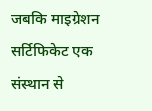जबकि माइग्रेशन सर्टिफिकेट एक संस्थान से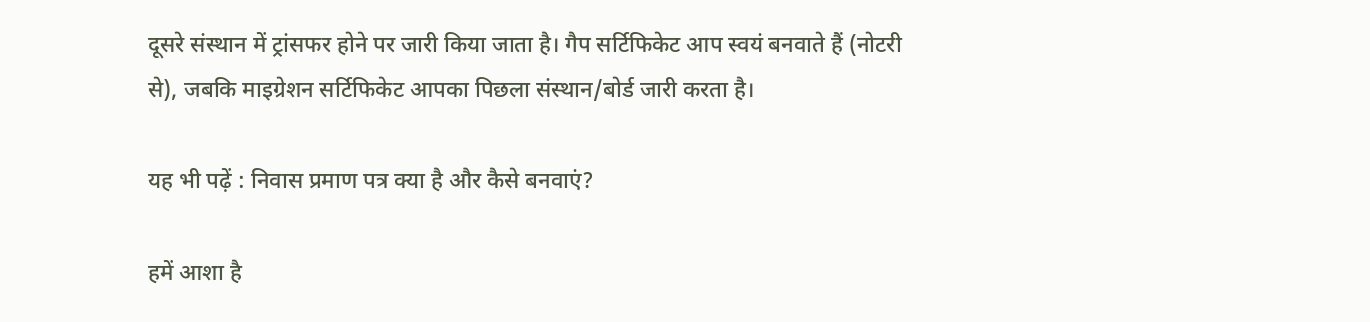दूसरे संस्थान में ट्रांसफर होने पर जारी किया जाता है। गैप सर्टिफिकेट आप स्वयं बनवाते हैं (नोटरी से), जबकि माइग्रेशन सर्टिफिकेट आपका पिछला संस्थान/बोर्ड जारी करता है।

यह भी पढ़ें : निवास प्रमाण पत्र क्या है और कैसे बनवाएं?

हमें आशा है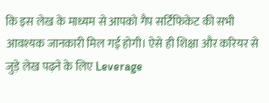कि इस लेख के माध्यम से आपको गैप सर्टिफिकेट की सभी आवश्यक जानकारी मिल गई होगी। ऐसे ही शिक्षा और करियर से जुड़े लेख पढ़ने के लिए Leverage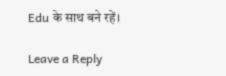Edu के साथ बने रहें।

Leave a Reply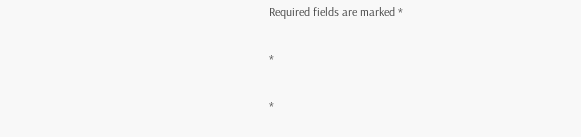Required fields are marked *

*

*